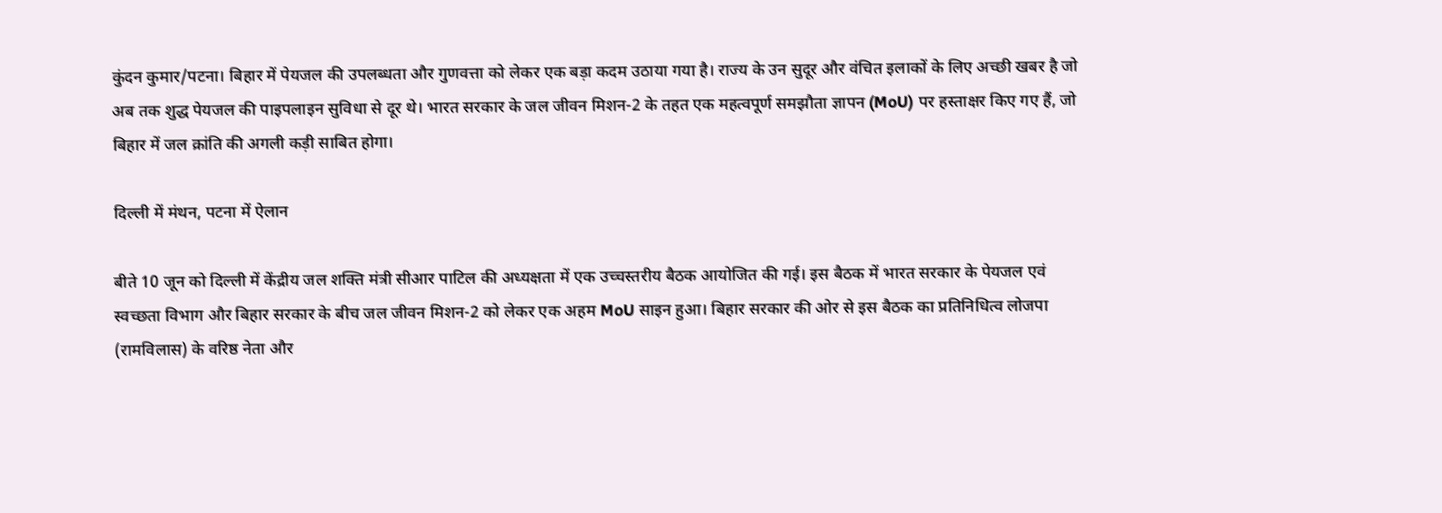कुंदन कुमार/पटना। बिहार में पेयजल की उपलब्धता और गुणवत्ता को लेकर एक बड़ा कदम उठाया गया है। राज्य के उन सुदूर और वंचित इलाकों के लिए अच्छी खबर है जो अब तक शुद्ध पेयजल की पाइपलाइन सुविधा से दूर थे। भारत सरकार के जल जीवन मिशन-2 के तहत एक महत्वपूर्ण समझौता ज्ञापन (MoU) पर हस्ताक्षर किए गए हैं, जो बिहार में जल क्रांति की अगली कड़ी साबित होगा।

दिल्ली में मंथन, पटना में ऐलान

बीते 10 जून को दिल्ली में केंद्रीय जल शक्ति मंत्री सीआर पाटिल की अध्यक्षता में एक उच्चस्तरीय बैठक आयोजित की गई। इस बैठक में भारत सरकार के पेयजल एवं स्वच्छता विभाग और बिहार सरकार के बीच जल जीवन मिशन-2 को लेकर एक अहम MoU साइन हुआ। बिहार सरकार की ओर से इस बैठक का प्रतिनिधित्व लोजपा (रामविलास) के वरिष्ठ नेता और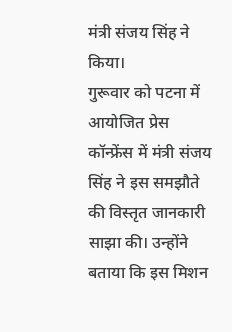मंत्री संजय सिंह ने किया।
गुरूवार को पटना में आयोजित प्रेस कॉन्फ्रेंस में मंत्री संजय सिंह ने इस समझौते की विस्तृत जानकारी साझा की। उन्होंने बताया कि इस मिशन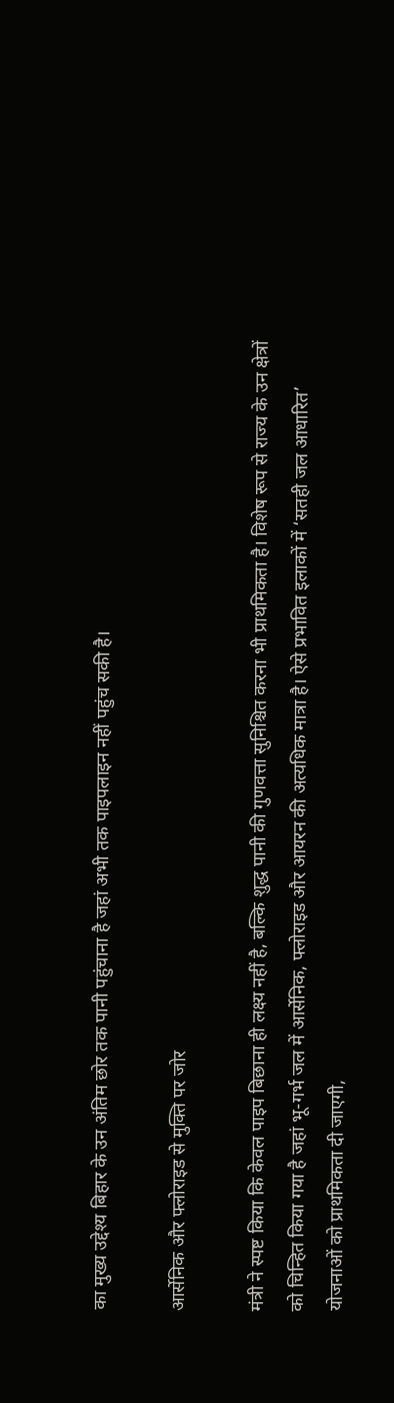का मुख्य उद्देश्य बिहार के उन अंतिम छोर तक पानी पहुंचाना है जहां अभी तक पाइपलाइन नहीं पहुंच सकी है।

आर्सेनिक और फ्लोराइड से मुक्ति पर जोर

मंत्री ने स्पष्ट किया कि केवल पाइप बिछाना ही लक्ष्य नहीं है, बल्कि शुद्ध पानी की गुणवत्ता सुनिश्चित करना भी प्राथमिकता है। विशेष रूप से राज्य के उन क्षेत्रों को चिन्हित किया गया है जहां भू-गर्भ जल में आर्सेनिक, फ्लोराइड और आयरन की अत्यधिक मात्रा है। ऐसे प्रभावित इलाकों में ‘सतही जल आधारित’ योजनाओं को प्राथमिकता दी जाएगी,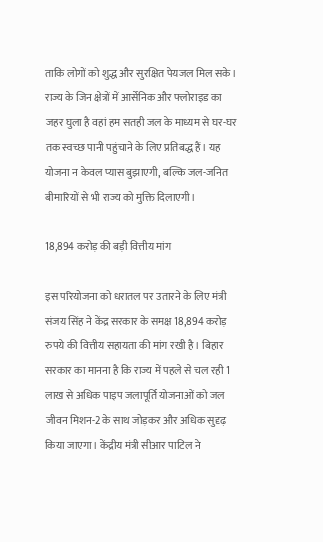ताकि लोगों को शुद्ध और सुरक्षित पेयजल मिल सके।
राज्य के जिन क्षेत्रों में आर्सेनिक और फ्लोराइड का जहर घुला है वहां हम सतही जल के माध्यम से घर-घर तक स्वच्छ पानी पहुंचाने के लिए प्रतिबद्ध हैं। यह योजना न केवल प्यास बुझाएगी, बल्कि जल-जनित बीमारियों से भी राज्य को मुक्ति दिलाएगी।

18,894 करोड़ की बड़ी वित्तीय मांग

इस परियोजना को धरातल पर उतारने के लिए मंत्री संजय सिंह ने केंद्र सरकार के समक्ष 18,894 करोड़ रुपये की वित्तीय सहायता की मांग रखी है। बिहार सरकार का मानना है कि राज्य में पहले से चल रही 1 लाख से अधिक पाइप जलापूर्ति योजनाओं को जल जीवन मिशन-2 के साथ जोड़कर और अधिक सुदृढ़ किया जाएगा। केंद्रीय मंत्री सीआर पाटिल ने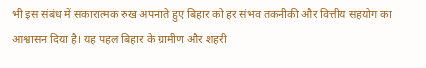भी इस संबंध में सकारात्मक रुख अपनाते हुए बिहार को हर संभव तकनीकी और वित्तीय सहयोग का आश्वासन दिया है। यह पहल बिहार के ग्रामीण और शहरी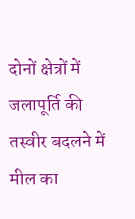दोनों क्षेत्रों में जलापूर्ति की तस्वीर बदलने में मील का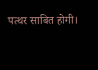पत्थर साबित होगी।